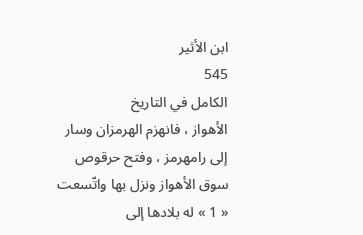ابن الأثير
545
الكامل في التاريخ
الأهواز ، فانهزم الهرمزان وسار إلى رامهرمز ، وفتح حرقوص سوق الأهواز ونزل بها واتّسعت « 1 » له بلادها إلى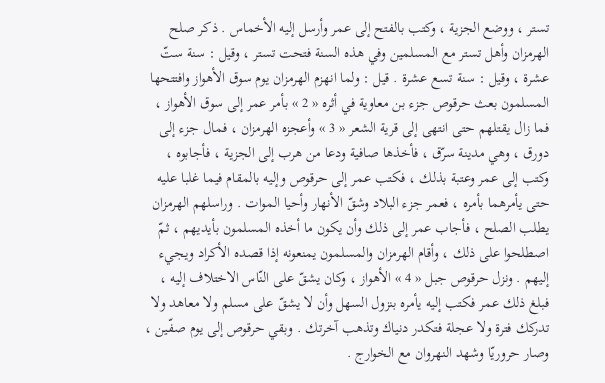تستر ، ووضع الجزية ، وكتب بالفتح إلى عمر وأرسل إليه الأخماس . ذكر صلح الهرمزان وأهل تستر مع المسلمين وفي هذه السنة فتحت تستر ، وقيل : سنة ستّ عشرة ، وقيل : سنة تسع عشرة . قيل : ولما انهزم الهرمزان يوم سوق الأهواز وافتتحها المسلمون بعث حرقوص جزء بن معاوية في أثره « 2 » بأمر عمر إلى سوق الأهواز ، فما زال يقتلهم حتى انتهى إلى قرية الشعر « 3 » وأعجزه الهرمزان ، فمال جزء إلى دورق ، وهي مدينة سرّق ، فأخذها صافية ودعا من هرب إلى الجزية ، فأجابوه ، وكتب إلى عمر وعتبة بذلك ، فكتب عمر إلى حرقوص وإليه بالمقام فيما غلبا عليه حتى يأمرهما بأمره ، فعمر جزء البلاد وشقّ الأنهار وأحيا الموات . وراسلهم الهرمزان يطلب الصلح ، فأجاب عمر إلى ذلك وأن يكون ما أخذه المسلمون بأيديهم ، ثمّ اصطلحوا على ذلك ، وأقام الهرمزان والمسلمون يمنعونه إذا قصده الأكراد ويجيء إليهم . ونزل حرقوص جبل « 4 » الأهواز ، وكان يشقّ على النّاس الاختلاف إليه ، فبلغ ذلك عمر فكتب إليه يأمره بنزول السهل وأن لا يشقّ على مسلم ولا معاهد ولا تدركك فترة ولا عجلة فتكدر دنياك وتذهب آخرتك . وبقي حرقوص إلى يوم صفّين ، وصار حروريّا وشهد النهروان مع الخوارج .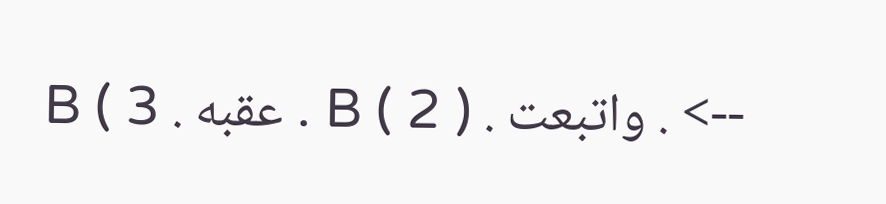--> . واتبعت . B ( 2 ) . عقبه . B ( 3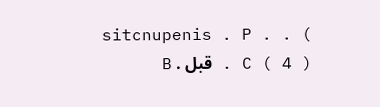) . sitcnupenis . P . C ( 4 ) . قبل . B